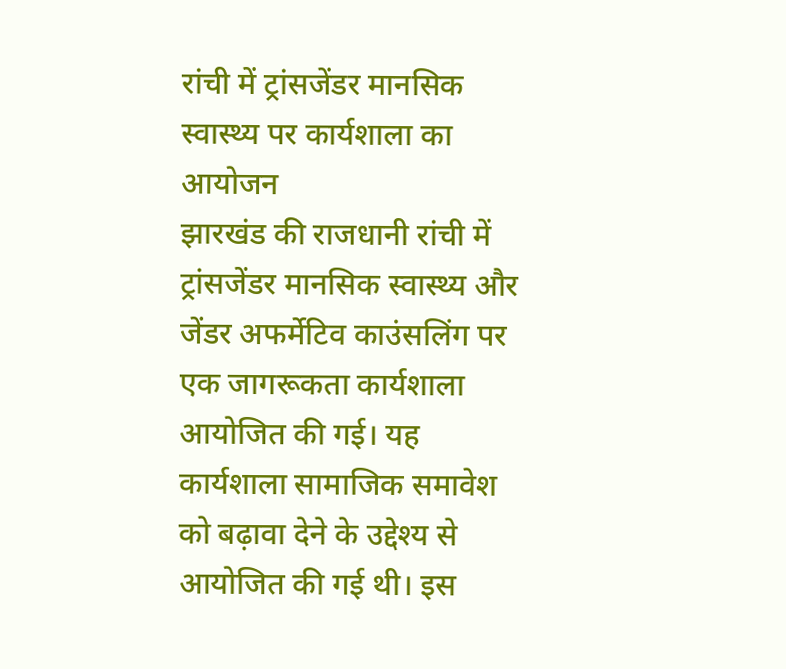रांची में ट्रांसजेंडर मानसिक स्वास्थ्य पर कार्यशाला का आयोजन
झारखंड की राजधानी रांची में ट्रांसजेंडर मानसिक स्वास्थ्य और जेंडर अफर्मेटिव काउंसलिंग पर एक जागरूकता कार्यशाला आयोजित की गई। यह कार्यशाला सामाजिक समावेश को बढ़ावा देने के उद्देश्य से आयोजित की गई थी। इस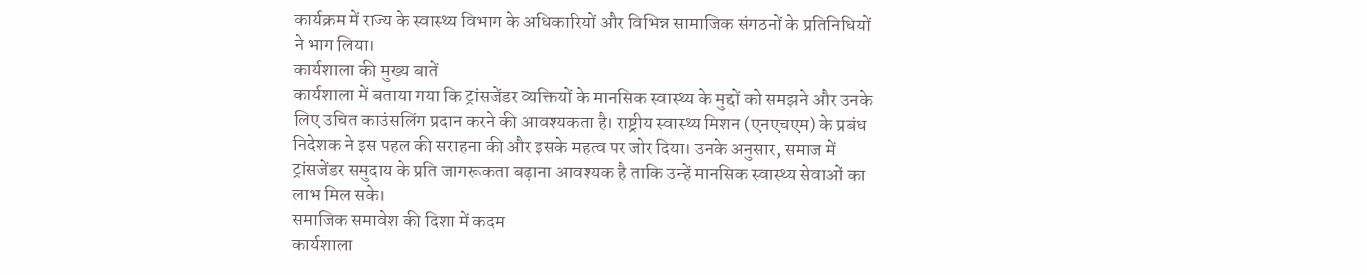कार्यक्रम में राज्य के स्वास्थ्य विभाग के अधिकारियों और विभिन्न सामाजिक संगठनों के प्रतिनिधियों ने भाग लिया।
कार्यशाला की मुख्य बातें
कार्यशाला में बताया गया कि ट्रांसजेंडर व्यक्तियों के मानसिक स्वास्थ्य के मुद्दों को समझने और उनके लिए उचित काउंसलिंग प्रदान करने की आवश्यकता है। राष्ट्रीय स्वास्थ्य मिशन (एनएचएम) के प्रबंध निदेशक ने इस पहल की सराहना की और इसके महत्व पर जोर दिया। उनके अनुसार, समाज में ट्रांसजेंडर समुदाय के प्रति जागरूकता बढ़ाना आवश्यक है ताकि उन्हें मानसिक स्वास्थ्य सेवाओं का लाभ मिल सके।
समाजिक समावेश की दिशा में कदम
कार्यशाला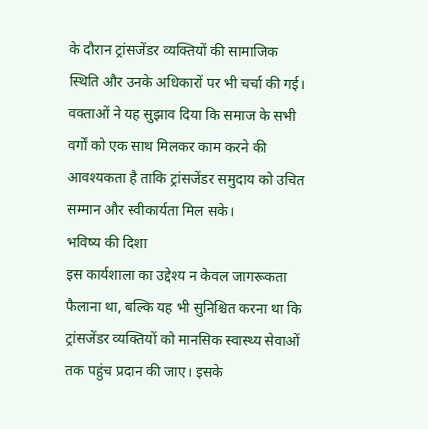के दौरान ट्रांसजेंडर व्यक्तियों की सामाजिक स्थिति और उनके अधिकारों पर भी चर्चा की गई। वक्ताओं ने यह सुझाव दिया कि समाज के सभी वर्गों को एक साथ मिलकर काम करने की आवश्यकता है ताकि ट्रांसजेंडर समुदाय को उचित सम्मान और स्वीकार्यता मिल सके।
भविष्य की दिशा
इस कार्यशाला का उद्देश्य न केवल जागरूकता फैलाना था, बल्कि यह भी सुनिश्चित करना था कि ट्रांसजेंडर व्यक्तियों को मानसिक स्वास्थ्य सेवाओं तक पहुंच प्रदान की जाए। इसके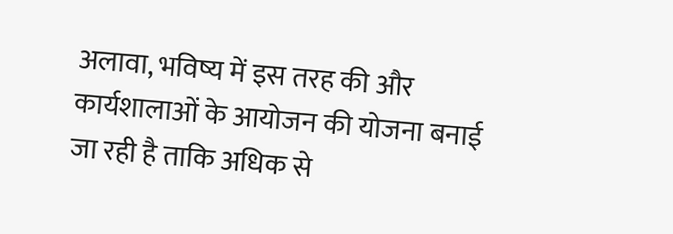अलावा, भविष्य में इस तरह की और कार्यशालाओं के आयोजन की योजना बनाई जा रही है ताकि अधिक से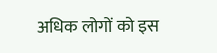अधिक लोगों को इस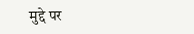मुद्दे पर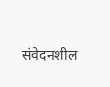संवेदनशील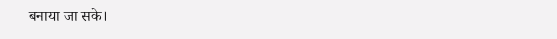बनाया जा सके।